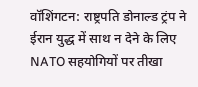वॉशिंगटन: राष्ट्रपति डोनाल्ड ट्रंप ने ईरान युद्ध में साथ न देने के लिए NATO सहयोगियों पर तीखा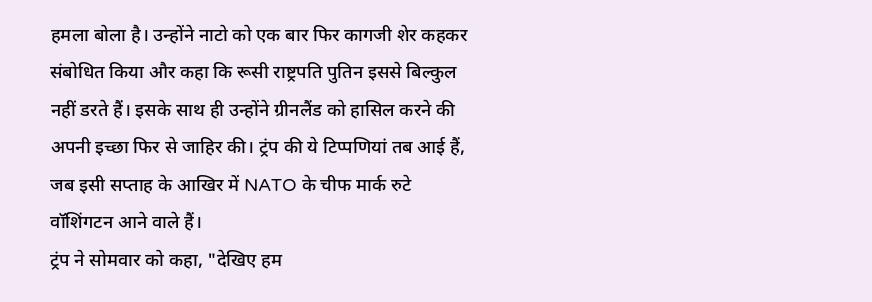हमला बोला है। उन्होंने नाटो को एक बार फिर कागजी शेर कहकर संबोधित किया और कहा कि रूसी राष्ट्रपति पुतिन इससे बिल्कुल नहीं डरते हैं। इसके साथ ही उन्होंने ग्रीनलैंड को हासिल करने की अपनी इच्छा फिर से जाहिर की। ट्रंप की ये टिप्पणियां तब आई हैं, जब इसी सप्ताह के आखिर में NATO के चीफ मार्क रुटे वॉशिंगटन आने वाले हैं।
ट्रंप ने सोमवार को कहा, "देखिए हम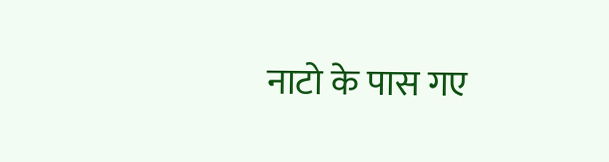नाटो के पास गए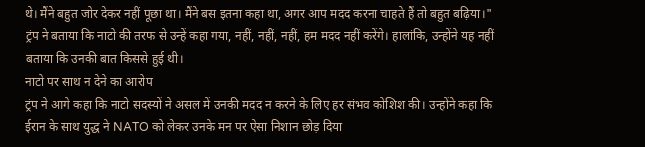थे। मैंने बहुत जोर देकर नहीं पूछा था। मैंने बस इतना कहा था, अगर आप मदद करना चाहते हैं तो बहुत बढ़िया।" ट्रंप ने बताया कि नाटो की तरफ से उन्हें कहा गया, नहीं, नहीं, नहीं, हम मदद नहीं करेंगे। हालांकि, उन्होंने यह नहीं बताया कि उनकी बात किससे हुई थी।
नाटो पर साथ न देने का आरोप
ट्रंप ने आगे कहा कि नाटो सदस्यों ने असल में उनकी मदद न करने के लिए हर संभव कोशिश की। उन्होंने कहा कि ईरान के साथ युद्ध ने NATO को लेकर उनके मन पर ऐसा निशान छोड़ दिया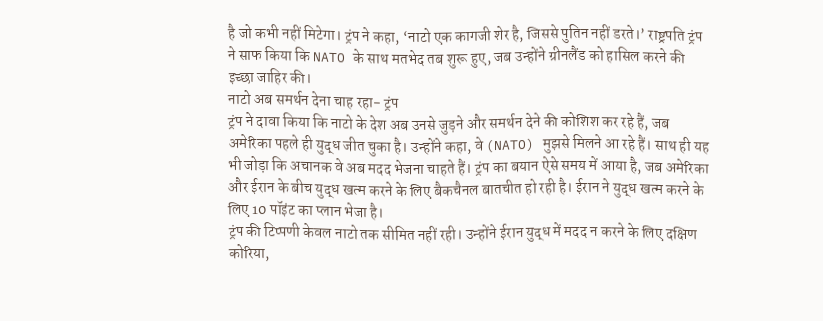है जो कभी नहीं मिटेगा। ट्रंप ने कहा, ‘नाटो एक कागजी शेर है, जिससे पुतिन नहीं डरते।’ राष्ट्रपति ट्रंप ने साफ किया कि NATO के साथ मतभेद तब शुरू हुए, जब उन्होंने ग्रीनलैंड को हासिल करने की इच्छा जाहिर की।
नाटो अब समर्थन देना चाह रहा- ट्रंप
ट्रंप ने दावा किया कि नाटो के देश अब उनसे जुड़ने और समर्थन देने की कोशिश कर रहे हैं, जब अमेरिका पहले ही युद्ध जीत चुका है। उन्होंने कहा, वे (NATO) मुझसे मिलने आ रहे हैं। साथ ही यह भी जोड़ा कि अचानक वे अब मदद भेजना चाहते हैं। ट्रंप का बयान ऐसे समय में आया है, जब अमेरिका और ईरान के बीच युद्ध खत्म करने के लिए बैकचैनल बातचीत हो रही है। ईरान ने युद्ध खत्म करने के लिए 10 पॉइंट का प्लान भेजा है।
ट्रंप की टिप्पणी केवल नाटो तक सीमित नहीं रही। उन्होंने ईरान युद्ध में मदद न करने के लिए दक्षिण कोरिया,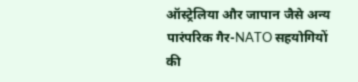ऑस्ट्रेलिया और जापान जैसे अन्य पारंपरिक गैर-NATO सहयोगियों की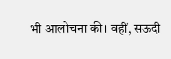भी आलोचना की। वहीं, सऊदी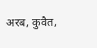अरब, कुवैत,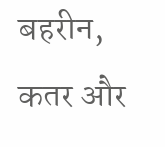बहरीन, कतर और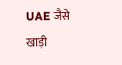UAE जैसे खाड़ी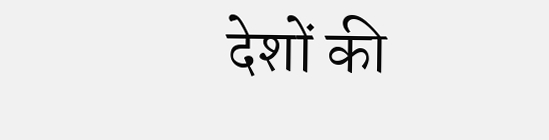देशों की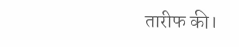तारीफ की।